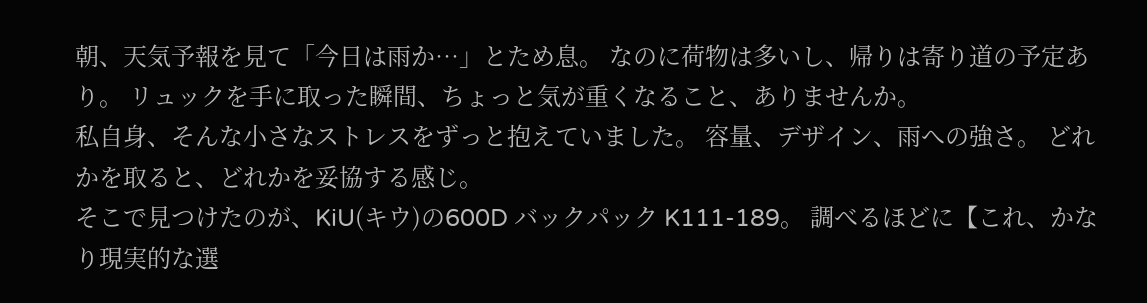朝、天気予報を見て「今日は雨か…」とため息。 なのに荷物は多いし、帰りは寄り道の予定あり。 リュックを手に取った瞬間、ちょっと気が重くなること、ありませんか。
私自身、そんな小さなストレスをずっと抱えていました。 容量、デザイン、雨への強さ。 どれかを取ると、どれかを妥協する感じ。
そこで見つけたのが、KiU(キウ)の600D バックパック K111-189。 調べるほどに【これ、かなり現実的な選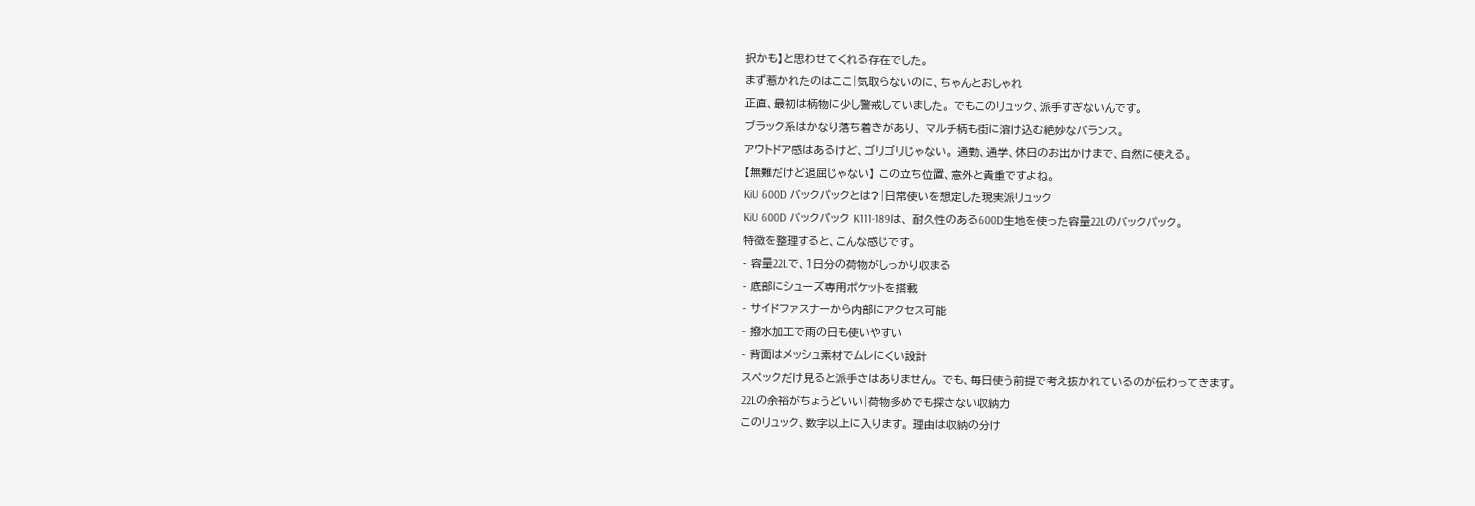択かも】と思わせてくれる存在でした。
まず惹かれたのはここ|気取らないのに、ちゃんとおしゃれ
正直、最初は柄物に少し警戒していました。 でもこのリュック、派手すぎないんです。
ブラック系はかなり落ち着きがあり、 マルチ柄も街に溶け込む絶妙なバランス。
アウトドア感はあるけど、ゴリゴリじゃない。 通勤、通学、休日のお出かけまで、自然に使える。
【無難だけど退屈じゃない】 この立ち位置、意外と貴重ですよね。
KiU 600D バックパックとは?|日常使いを想定した現実派リュック
KiU 600D バックパック K111-189は、 耐久性のある600D生地を使った容量22Lのバックパック。
特徴を整理すると、こんな感じです。
- 容量22Lで、1日分の荷物がしっかり収まる
- 底部にシューズ専用ポケットを搭載
- サイドファスナーから内部にアクセス可能
- 撥水加工で雨の日も使いやすい
- 背面はメッシュ素材でムレにくい設計
スペックだけ見ると派手さはありません。 でも、毎日使う前提で考え抜かれているのが伝わってきます。
22Lの余裕がちょうどいい|荷物多めでも探さない収納力
このリュック、数字以上に入ります。 理由は収納の分け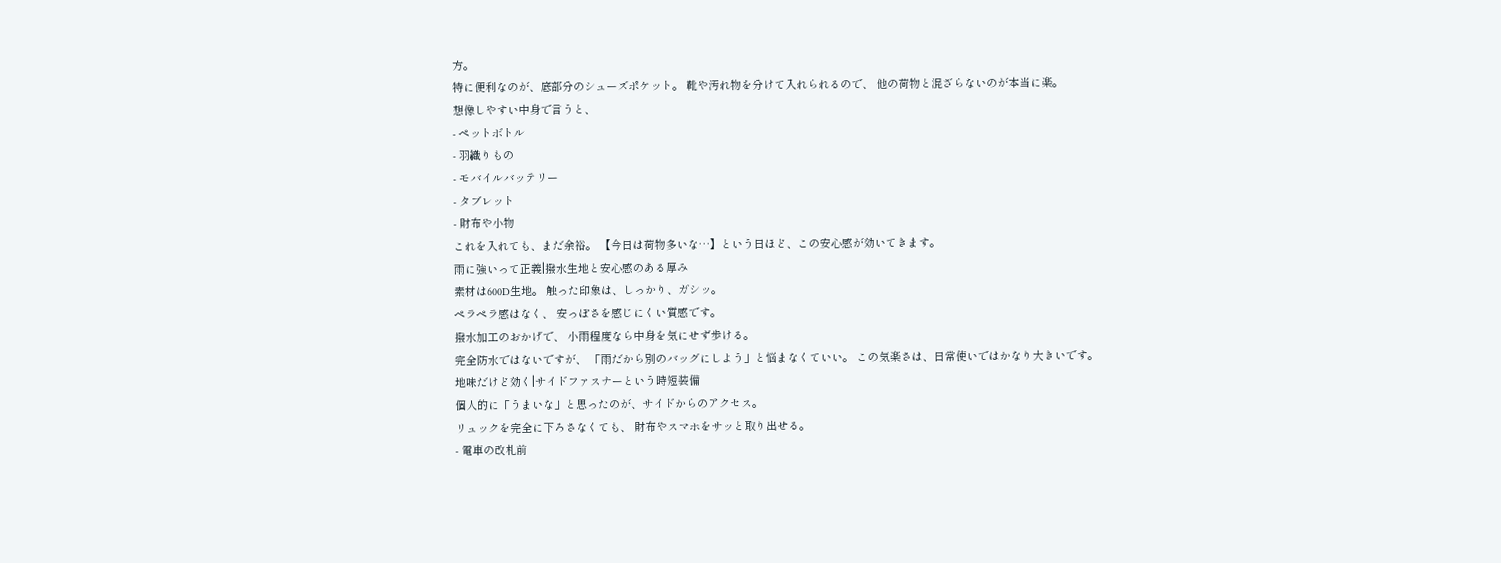方。
特に便利なのが、底部分のシューズポケット。 靴や汚れ物を分けて入れられるので、 他の荷物と混ざらないのが本当に楽。
想像しやすい中身で言うと、
- ペットボトル
- 羽織りもの
- モバイルバッテリー
- タブレット
- 財布や小物
これを入れても、まだ余裕。 【今日は荷物多いな…】という日ほど、この安心感が効いてきます。
雨に強いって正義|撥水生地と安心感のある厚み
素材は600D生地。 触った印象は、しっかり、ガシッ。
ペラペラ感はなく、 安っぽさを感じにくい質感です。
撥水加工のおかげで、 小雨程度なら中身を気にせず歩ける。
完全防水ではないですが、 「雨だから別のバッグにしよう」と悩まなくていい。 この気楽さは、日常使いではかなり大きいです。
地味だけど効く|サイドファスナーという時短装備
個人的に「うまいな」と思ったのが、サイドからのアクセス。
リュックを完全に下ろさなくても、 財布やスマホをサッと取り出せる。
- 電車の改札前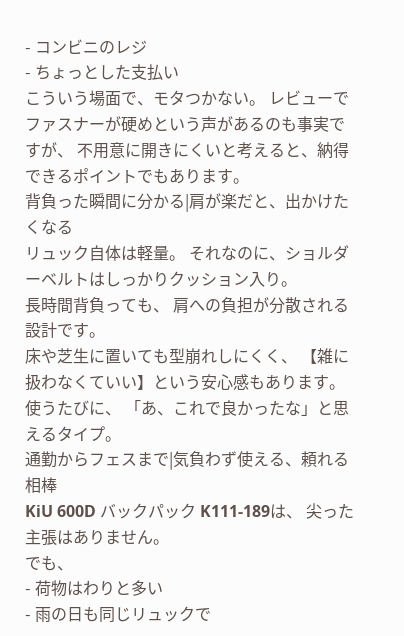- コンビニのレジ
- ちょっとした支払い
こういう場面で、モタつかない。 レビューでファスナーが硬めという声があるのも事実ですが、 不用意に開きにくいと考えると、納得できるポイントでもあります。
背負った瞬間に分かる|肩が楽だと、出かけたくなる
リュック自体は軽量。 それなのに、ショルダーベルトはしっかりクッション入り。
長時間背負っても、 肩への負担が分散される設計です。
床や芝生に置いても型崩れしにくく、 【雑に扱わなくていい】という安心感もあります。
使うたびに、 「あ、これで良かったな」と思えるタイプ。
通勤からフェスまで|気負わず使える、頼れる相棒
KiU 600D バックパック K111-189は、 尖った主張はありません。
でも、
- 荷物はわりと多い
- 雨の日も同じリュックで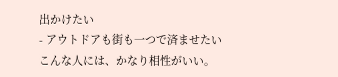出かけたい
- アウトドアも街も一つで済ませたい
こんな人には、かなり相性がいい。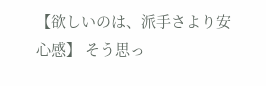【欲しいのは、派手さより安心感】 そう思っ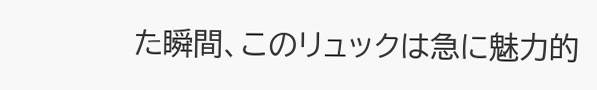た瞬間、このリュックは急に魅力的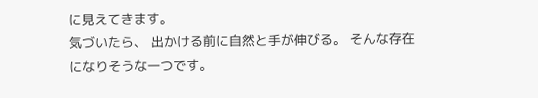に見えてきます。
気づいたら、 出かける前に自然と手が伸びる。 そんな存在になりそうな一つです。